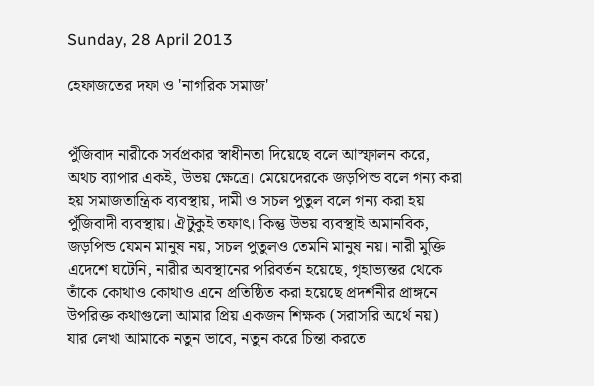Sunday, 28 April 2013

হেফাজতের দফা ও 'নাগরিক সমাজ'


পুঁজিবাদ নারীকে সর্বপ্রকার স্বাধীনতা দিয়েছে বলে আস্ফালন করে, অথচ ব্যাপার একই, উভয় ক্ষেত্রে। মেয়েদেরকে জড়পিন্ড বলে গন্য করা হয় সমাজতান্ত্রিক ব্যবস্থায়, দামী ও সচল পুতুল বলে গন্য করা হয় পুঁজিবাদী ব্যবস্থায়। ঐটুকুই তফাৎ। কিন্তু উভয় ব্যবস্থাই অমানবিক, জড়পিন্ড যেমন মানুষ নয়, সচল পুতুলও তেমনি মানুষ নয়। নারী মুক্তি এদেশে ঘটেনি, নারীর অবস্থানের পরিবর্তন হয়েছে, গৃহাভ্যন্তর থেকে তাঁকে কোথাও কোথাও এনে প্রতিষ্ঠিত করা হয়েছে প্রদর্শনীর প্রাঙ্গনে
উপরিক্ত কথাগুলো আমার প্রিয় একজন শিক্ষক (সরাসরি অর্থে নয়) যার লেখা আমাকে নতুন ভাবে, নতুন করে চিন্তা করতে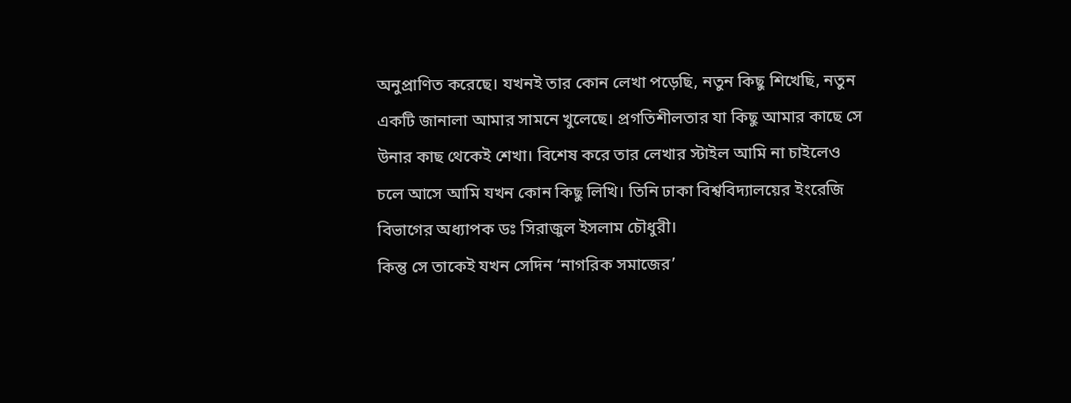অনুপ্রাণিত করেছে। যখনই তার কোন লেখা পড়েছি, নতুন কিছু শিখেছি, নতুন একটি জানালা আমার সামনে খুলেছে। প্রগতিশীলতার যা কিছু আমার কাছে সে উনার কাছ থেকেই শেখা। বিশেষ করে তার লেখার স্টাইল আমি না চাইলেও চলে আসে আমি যখন কোন কিছু লিখি। তিনি ঢাকা বিশ্ববিদ্যালয়ের ইংরেজি বিভাগের অধ্যাপক ডঃ সিরাজুল ইসলাম চৌধুরী।
কিন্তু সে তাকেই যখন সেদিন ‘নাগরিক সমাজের’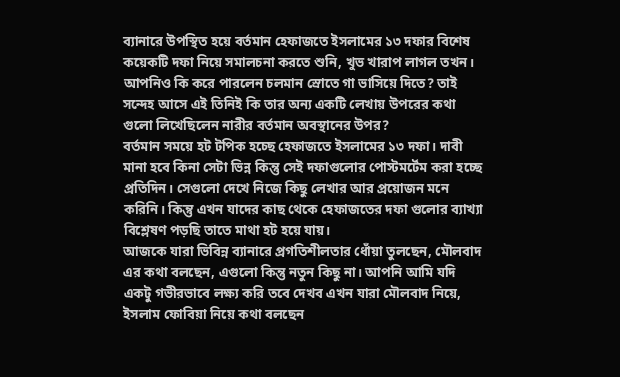ব্যানারে উপস্থিত হয়ে বর্তমান হেফাজতে ইসলামের ১৩ দফার বিশেষ কয়েকটি দফা নিয়ে সমালচনা করতে শুনি, খুভ খারাপ লাগল তখন। আপনিও কি করে পারলেন চলমান স্রোতে গা ভাসিয়ে দিতে? তাই সন্দেহ আসে এই তিনিই কি তার অন্য একটি লেখায় উপরের কথা গুলো লিখেছিলেন নারীর বর্তমান অবস্থানের উপর?
বর্তমান সময়ে হট টপিক হচ্ছে হেফাজতে ইসলামের ১৩ দফা। দাবী মানা হবে কিনা সেটা ভিন্ন কিন্তু সেই দফাগুলোর পোস্টমর্টেম করা হচ্ছে প্রতিদিন। সেগুলো দেখে নিজে কিছু লেখার আর প্রয়োজন মনে করিনি। কিন্তু এখন যাদের কাছ থেকে হেফাজতের দফা গুলোর ব্যাখ্যা বিশ্লেষণ পড়ছি তাতে মাথা হট হয়ে যায়।
আজকে যারা ভিবিন্ন ব্যানারে প্রগতিশীলতার ধোঁয়া তুলছেন, মৌলবাদ এর কথা বলছেন, এগুলো কিন্তু নতুন কিছু না। আপনি আমি যদি একটু গভীরভাবে লক্ষ্য করি তবে দেখব এখন যারা মৌলবাদ নিয়ে, ইসলাম ফোবিয়া নিয়ে কথা বলছেন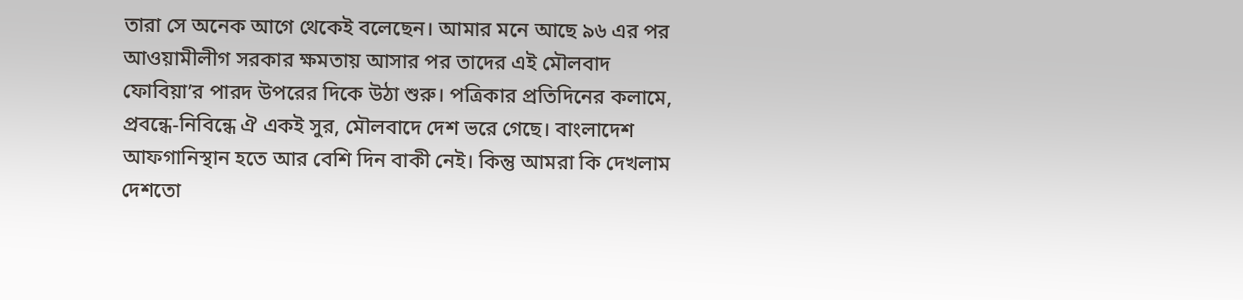তারা সে অনেক আগে থেকেই বলেছেন। আমার মনে আছে ৯৬ এর পর আওয়ামীলীগ সরকার ক্ষমতায় আসার পর তাদের এই মৌলবাদ ফোবিয়া’র পারদ উপরের দিকে উঠা শুরু। পত্রিকার প্রতিদিনের কলামে, প্রবন্ধে-নিবিন্ধে ঐ একই সুর, মৌলবাদে দেশ ভরে গেছে। বাংলাদেশ আফগানিস্থান হতে আর বেশি দিন বাকী নেই। কিন্তু আমরা কি দেখলাম দেশতো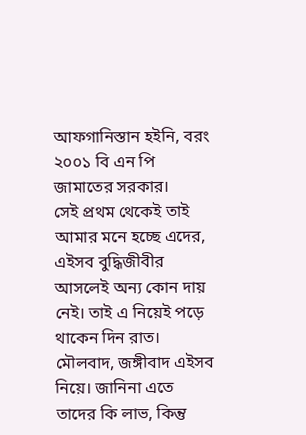আফগানিস্তান হইনি, বরং ২০০১ বি এন পি জামাতের সরকার।
সেই প্রথম থেকেই তাই আমার মনে হচ্ছে এদের, এইসব বুদ্ধিজীবীর আসলেই অন্য কোন দায় নেই। তাই এ নিয়েই পড়ে থাকেন দিন রাত। মৌলবাদ, জঙ্গীবাদ এইসব নিয়ে। জানিনা এতে তাদের কি লাভ, কিন্তু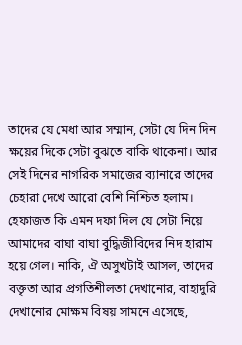তাদের যে মেধা আর সম্মান, সেটা যে দিন দিন ক্ষয়ের দিকে সেটা বুঝতে বাকি থাকেনা। আর সেই দিনের নাগরিক সমাজের ব্যানারে তাদের চেহারা দেখে আরো বেশি নিশ্চিত হলাম। হেফাজত কি এমন দফা দিল যে সেটা নিয়ে আমাদের বাঘা বাঘা বুদ্ধিজীবিদের নিদ হারাম হয়ে গেল। নাকি, ঐ অসুখটাই আসল, তাদের বক্তৃতা আর প্রগতিশীলতা দেখানোর, বাহাদুরি দেখানোর মোক্ষম বিষয় সামনে এসেছে,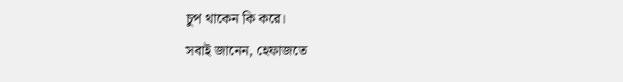চুপ থাকেন কি করে।
সবাই জানেন, হেফাজতে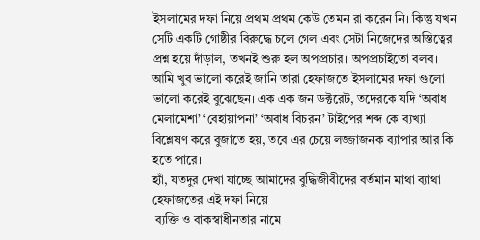ইসলামের দফা নিয়ে প্রথম প্রথম কেউ তেমন রা করেন নি। কিন্তু যখন সেটি একটি গোষ্ঠীর বিরুদ্ধে চলে গেল এবং সেটা নিজেদের অস্তিত্বের প্রশ্ন হয়ে দাঁড়াল, তখনই শুরু হল অপপ্রচার। অপপ্রচাইতো বলব। আমি খুব ভালো করেই জানি তারা হেফাজতে ইসলামের দফা গুলো ভালো করেই বুঝেছেন। এক এক জন ডক্টরেট, তদেরকে যদি ‘অবাধ মেলামেশা’ ‘বেহায়াপনা’ ‘অবাধ বিচরন’ টাইপের শব্দ কে ব্যখ্যা বিশ্লেষণ করে বুজাতে হয়, তবে এর চেয়ে লজ্জাজনক ব্যাপার আর কি হতে পারে।
হ্যাঁ, যতদুর দেখা যাচ্ছে আমাদের বুদ্ধিজীবীদের বর্তমান মাথা ব্যাথা হেফাজতের এই দফা নিয়ে
 ব্যক্তি ও বাকস্বাধীনতার নামে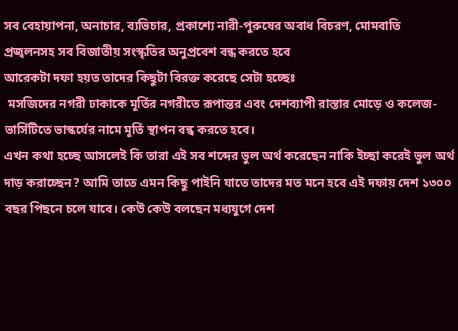সব বেহায়াপনা, অনাচার, ব্যভিচার, প্রকাশ্যে নারী-পুরুষের অবাধ বিচরণ, মোমবাতি প্রজ্বলনসহ সব বিজাতীয় সংস্কৃতির অনুপ্রবেশ বন্ধ করতে হবে
আরেকটা দফা হয়ত তাদের কিছুটা বিরক্ত করেছে সেটা হচ্ছেঃ
 মসজিদের নগরী ঢাকাকে মূর্তির নগরীতে রূপান্তর এবং দেশব্যাপী রাস্তার মোড়ে ও কলেজ-ভার্সিটিতে ভাস্কর্যের নামে মূর্তি স্থাপন বন্ধ করতে হবে।
এখন কথা হচ্ছে আসলেই কি তারা এই সব শব্দের ভুল অর্থ করেছেন নাকি ইচ্ছা করেই ভুল অর্থ দাড় করাচ্ছেন? আমি তাতে এমন কিছু পাইনি যাতে তাদের মত মনে হবে এই দফায় দেশ ১৩০০ বছর পিছনে চলে যাবে। কেউ কেউ বলছেন মধ্যযুগে দেশ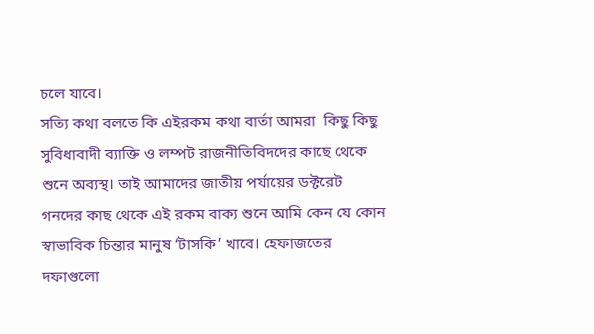চলে যাবে।
সত্যি কথা বলতে কি এইরকম কথা বার্তা আমরা  কিছু কিছু সুবিধাবাদী ব্যাক্তি ও লম্পট রাজনীতিবিদদের কাছে থেকে শুনে অব্যস্থ। তাই আমাদের জাতীয় পর্যায়ের ডক্টরেট গনদের কাছ থেকে এই রকম বাক্য শুনে আমি কেন যে কোন স্বাভাবিক চিন্তার মানুষ ‘টাসকি’ খাবে। হেফাজতের দফাগুলো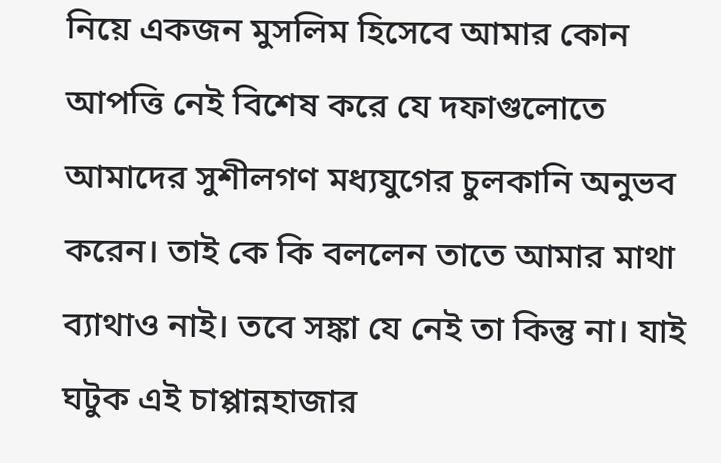নিয়ে একজন মুসলিম হিসেবে আমার কোন আপত্তি নেই বিশেষ করে যে দফাগুলোতে আমাদের সুশীলগণ মধ্যযুগের চুলকানি অনুভব করেন। তাই কে কি বললেন তাতে আমার মাথা ব্যাথাও নাই। তবে সঙ্কা যে নেই তা কিন্তু না। যাই ঘটুক এই চাপ্পান্নহাজার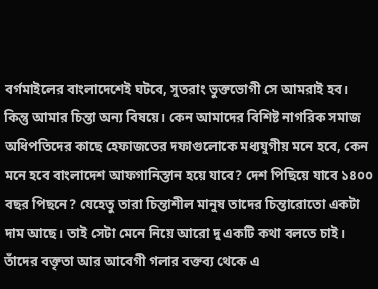বর্গমাইলের বাংলাদেশেই ঘটবে, সুতরাং ভুক্তভোগী সে আমরাই হব।
কিন্তু আমার চিন্তা অন্য বিষয়ে। কেন আমাদের বিশিষ্ট নাগরিক সমাজ অধিপতিদের কাছে হেফাজতের দফাগুলোকে মধ্যযুগীয় মনে হবে, কেন মনে হবে বাংলাদেশ আফগানিস্তান হয়ে যাবে? দেশ পিছিয়ে যাবে ১৪০০ বছর পিছনে? যেহেতু তারা চিন্তাশীল মানুষ তাদের চিন্তারোতো একটা দাম আছে। তাই সেটা মেনে নিয়ে আরো দু একটি কথা বলতে চাই।
তাঁদের বক্তৃতা আর আবেগী গলার বক্তব্য থেকে এ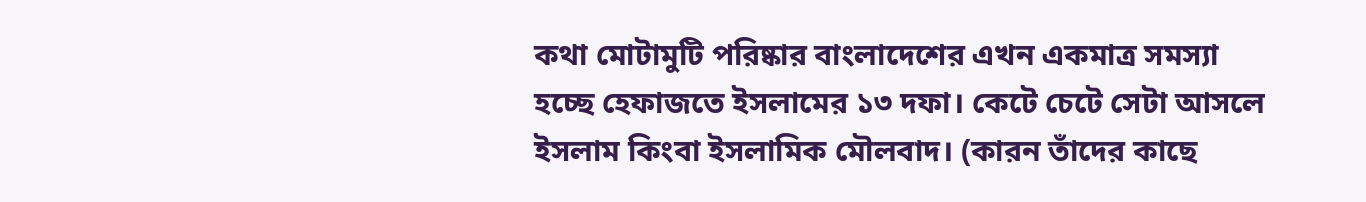কথা মোটামুটি পরিষ্কার বাংলাদেশের এখন একমাত্র সমস্যা হচ্ছে হেফাজতে ইসলামের ১৩ দফা। কেটে চেটে সেটা আসলে ইসলাম কিংবা ইসলামিক মৌলবাদ। (কারন তাঁদের কাছে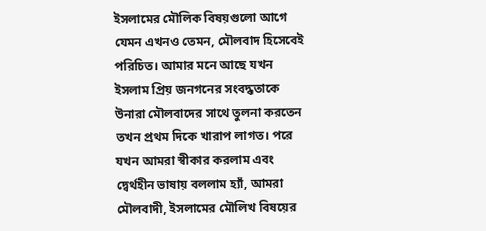ইসলামের মৌলিক বিষয়গুলো আগে যেমন এখনও তেমন, মৌলবাদ হিসেবেই পরিচিত। আমার মনে আছে যখন ইসলাম প্রিয় জনগনের সংবদ্ধতাকে উনারা মৌলবাদের সাথে তুলনা করতেন তখন প্রথম দিকে খারাপ লাগত। পরে যখন আমরা স্বীকার করলাম এবং দ্বের্থহীন ভাষায় বললাম হ্যাঁ, আমরা মৌলবাদী, ইসলামের মৌলিখ বিষয়ের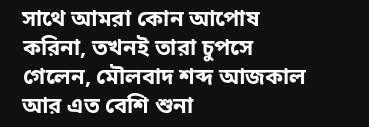সাথে আমরা কোন আপোষ করিনা, তখনই তারা চুপসে গেলেন, মৌলবাদ শব্দ আজকাল আর এত বেশি শুনা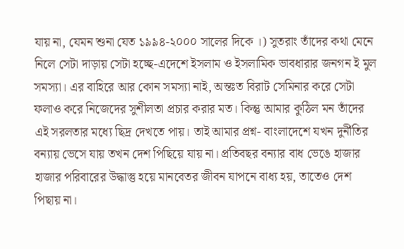যায় না, যেমন শুনা যেত ১৯৯৪-২০০০ সালের দিকে ।) সুতরাং তাঁদের কথা মেনে নিলে সেটা দাড়ায় সেটা হচ্ছে-এদেশে ইসলাম ও ইসলামিক ভাবধারার জনগন ই মুল সমস্যা। এর বাহিরে আর কোন সমস্যা নাই, অন্তঃত বিরাট সেমিনার করে সেটা ফলাও করে নিজেদের সুশীলতা প্রচার করার মত। কিন্তু আমার কুঠিল মন তাঁদের এই সরলতার মধ্যে ছিদ্র দেখতে পায়। তাই আমার প্রশ্ন- বাংলাদেশে যখন দুর্নীতির বন্যায় ভেসে যায় তখন দেশ পিছিয়ে যায় না। প্রতিবছর বন্যার বাধ ভেঙে হাজার হাজার পরিবারের উদ্ধাস্তু হয়ে মানবেতর জীবন যাপনে বাধ্য হয়, তাতেও দেশ পিছায় না।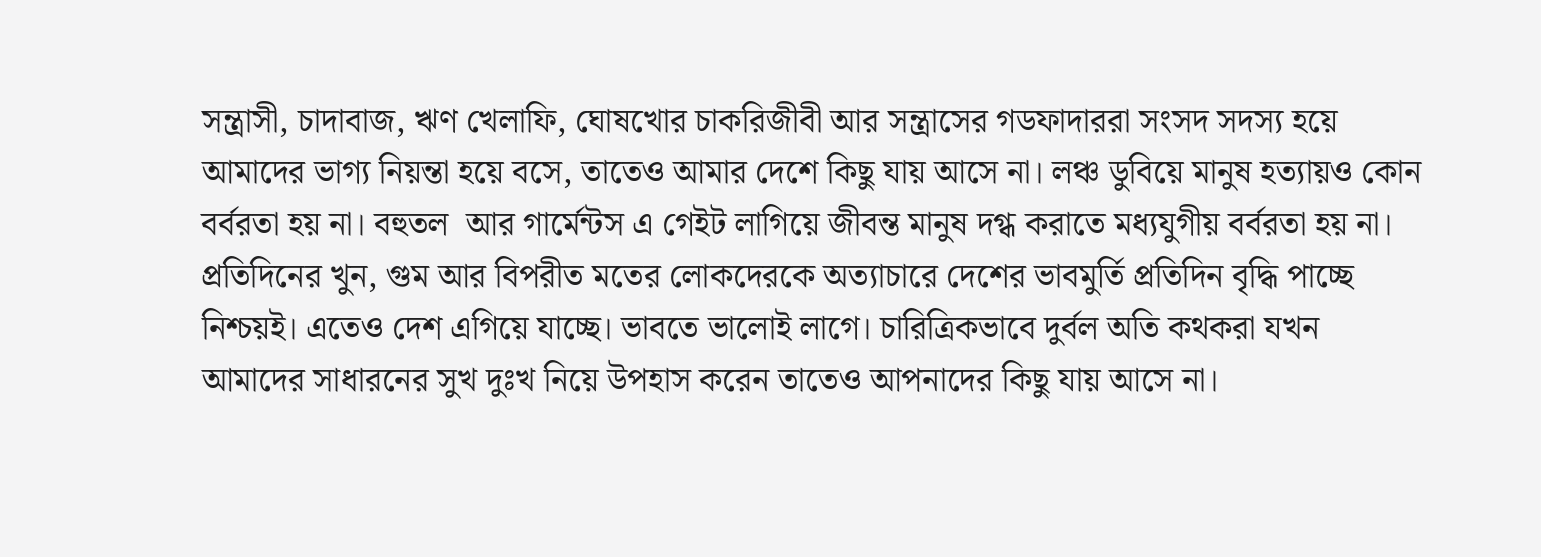সন্ত্রাসী, চাদাবাজ, ঋণ খেলাফি, ঘোষখোর চাকরিজীবী আর সন্ত্রাসের গডফাদাররা সংসদ সদস্য হয়ে আমাদের ভাগ্য নিয়ন্তা হয়ে বসে, তাতেও আমার দেশে কিছু যায় আসে না। লঞ্চ ডুবিয়ে মানুষ হত্যায়ও কোন বর্বরতা হয় না। বহুতল  আর গার্মেন্টস এ গেইট লাগিয়ে জীবন্ত মানুষ দগ্ধ করাতে মধ্যযুগীয় বর্বরতা হয় না। প্রতিদিনের খুন, গুম আর বিপরীত মতের লোকদেরকে অত্যাচারে দেশের ভাবমুর্তি প্রতিদিন বৃদ্ধি পাচ্ছে নিশ্চয়ই। এতেও দেশ এগিয়ে যাচ্ছে। ভাবতে ভালোই লাগে। চারিত্রিকভাবে দুর্বল অতি কথকরা যখন আমাদের সাধারনের সুখ দুঃখ নিয়ে উপহাস করেন তাতেও আপনাদের কিছু যায় আসে না।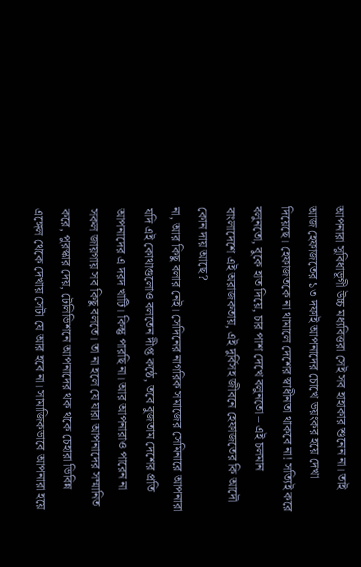আপনারা সুবিধাভূগী উচ্চ মধ্যবিত্তরা সেই সব হাহাকার শুনেন না। তাই আজ হেফাজতের ১৩ দফাই আপনাদের চোখে ভয়ংকর হয়ে দেখা দিয়েছে। হেফাজতকে না থামালে দেশের স্বাধীনতা থাকবে না! সত্যিই করে বলুনতো, বুকে হাত দিয়ে, চার পাশ দেখে বলুনতো – এই চলমান বাংলাদেশে এই অরাজকতায়, এই দুর্বিসহ জীবনে হেফাজতের কি আদৌ কোন দায় আছে?
না, আর কিছু বলার নেই। সেদিনের নাগরিক সমাজের সেমিনারে আপনারা যদি এই কোথাগুলোও বলতেন দীপ্ত কন্ঠে, তবে বুজতাম দেশের প্রতি আপনাদের এ দরদ খাটি। কিন্তু পারছি না। আর আপনারাও পারেন না সকল জায়গায় সব কিছু বলতে। তা না হলে যে যারা আপনাদের সম্মানিত করে, পুরস্কার দেয়, টেলিভিশনে আপনাদের থক থকে চেহারা ভিবিন্ন এঙ্গেল থেকে দেখায় সেটা যে আর হবে না। সামাজিকভাবে আপনারা হয়ে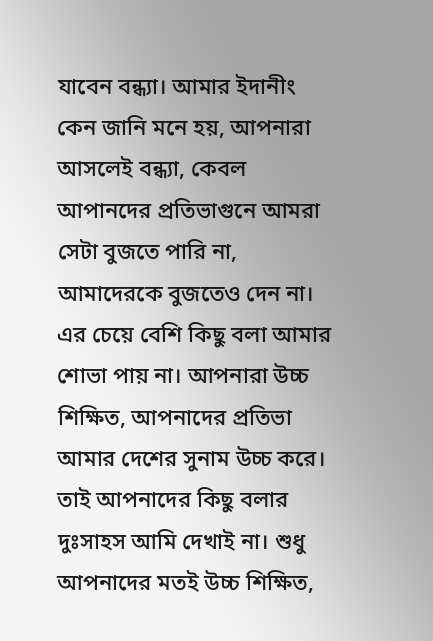যাবেন বন্ধ্যা। আমার ইদানীং কেন জানি মনে হয়, আপনারা আসলেই বন্ধ্যা, কেবল আপানদের প্রতিভাগুনে আমরা সেটা বুজতে পারি না, আমাদেরকে বুজতেও দেন না।  এর চেয়ে বেশি কিছু বলা আমার শোভা পায় না। আপনারা উচ্চ শিক্ষিত, আপনাদের প্রতিভা আমার দেশের সুনাম উচ্চ করে। তাই আপনাদের কিছু বলার দুঃসাহস আমি দেখাই না। শুধু আপনাদের মতই উচ্চ শিক্ষিত,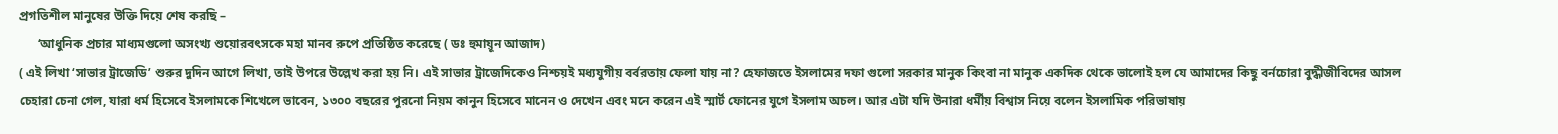প্রগতিশীল মানুষের উক্তি দিয়ে শেষ করছি –
      ‘আধুনিক প্রচার মাধ্যমগুলো অসংখ্য শুয়োরবৎসকে মহা মানব রুপে প্রতিষ্ঠিত করেছে ( ডঃ হুমায়ূন আজাদ)
( এই লিখা ‘সাভার ট্রাজেডি’ শুরুর দুদিন আগে লিখা, তাই উপরে উল্লেখ করা হয় নি। এই সাভার ট্রাজেদিকেও নিশ্চয়ই মধ্যযুগীয় বর্বরতায় ফেলা যায় না? হেফাজতে ইসলামের দফা গুলো সরকার মানুক কিংবা না মানুক একদিক থেকে ভালোই হল যে আমাদের কিছু বর্নচোরা বুদ্ধীজীবিদের আসল চেহারা চেনা গেল, যারা ধর্ম হিসেবে ইসলামকে শিখেলে ভাবেন, ১৩০০ বছরের পুরনো নিয়ম কানুন হিসেবে মানেন ও দেখেন এবং মনে করেন এই স্মার্ট ফোনের যুগে ইসলাম অচল। আর এটা যদি উনারা ধর্মীয় বিশ্বাস নিয়ে বলেন ইসলামিক পরিভাষায়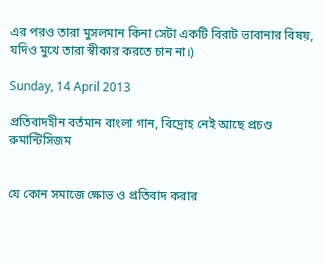এর পরও তারা মুসলমান কিনা সেটা একটি বিরাট ভাবানার বিষয়, যদিও মুখে তারা স্বীকার করতে চান না।)

Sunday, 14 April 2013

প্রতিবাদহীন বর্তমান বাংলা গান, বিদ্রোহ নেই আছে প্রচণ্ড রুমান্টিসিজম


যে কোন সমাজে ক্ষোভ ও প্রতিবাদ করার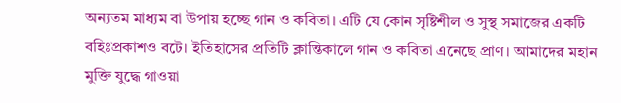অন্যতম মাধ্যম বা উপায় হচ্ছে গান ও কবিতা। এটি যে কোন সৃষ্টিশীল ও সুস্থ সমাজের একটি বহিঃপ্রকাশও বটে। ইতিহাসের প্রতিটি ক্লান্তিকালে গান ও কবিতা এনেছে প্রাণ। আমাদের মহান মুক্তি যুদ্ধে গাওয়া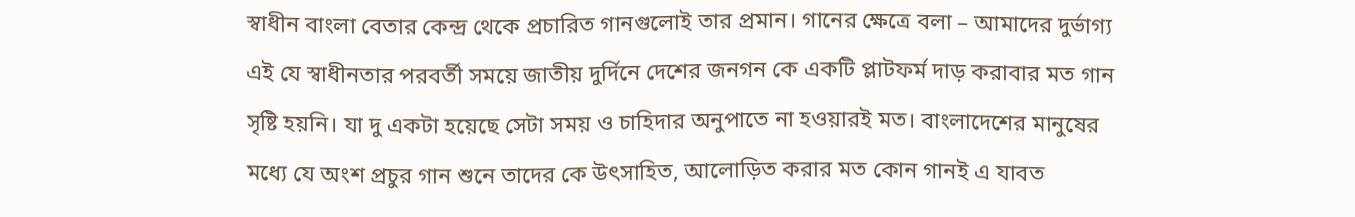স্বাধীন বাংলা বেতার কেন্দ্র থেকে প্রচারিত গানগুলোই তার প্রমান। গানের ক্ষেত্রে বলা – আমাদের দুর্ভাগ্য এই যে স্বাধীনতার পরবর্তী সময়ে জাতীয় দুর্দিনে দেশের জনগন কে একটি প্লাটফর্ম দাড় করাবার মত গান সৃষ্টি হয়নি। যা দু একটা হয়েছে সেটা সময় ও চাহিদার অনুপাতে না হওয়ারই মত। বাংলাদেশের মানুষের মধ্যে যে অংশ প্রচুর গান শুনে তাদের কে উৎসাহিত, আলোড়িত করার মত কোন গানই এ যাবত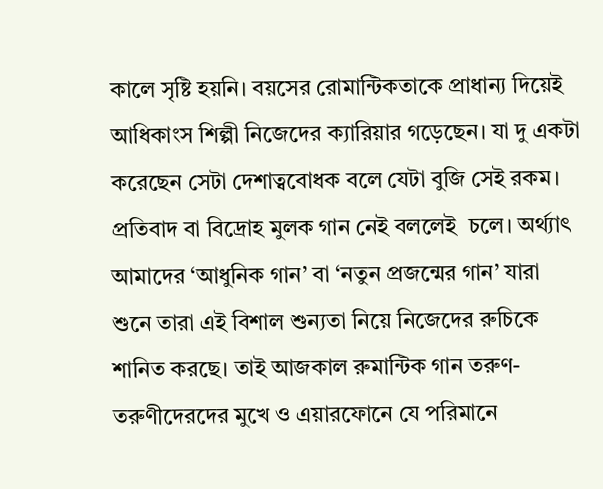কালে সৃষ্টি হয়নি। বয়সের রোমান্টিকতাকে প্রাধান্য দিয়েই আধিকাংস শিল্পী নিজেদের ক্যারিয়ার গড়েছেন। যা দু একটা করেছেন সেটা দেশাত্ববোধক বলে যেটা বুজি সেই রকম। প্রতিবাদ বা বিদ্রোহ মুলক গান নেই বললেই  চলে। অর্থ্যাৎ আমাদের ‘আধুনিক গান’ বা ‘নতুন প্রজন্মের গান’ যারা শুনে তারা এই বিশাল শুন্যতা নিয়ে নিজেদের রুচিকে শানিত করছে। তাই আজকাল রুমান্টিক গান তরুণ-তরুণীদেরদের মুখে ও এয়ারফোনে যে পরিমানে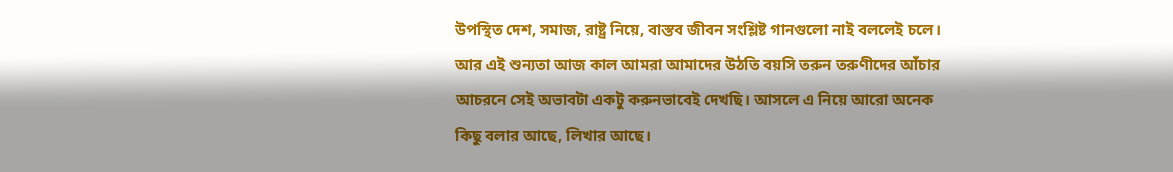উপস্থিত দেশ, সমাজ, রাষ্ট্র নিয়ে, বাস্তব জীবন সংশ্লিষ্ট গানগুলো নাই বললেই চলে। আর এই শুন্যতা আজ কাল আমরা আমাদের উঠতি বয়সি তরুন তরুণীদের আঁচার আচরনে সেই অভাবটা একটু করুনভাবেই দেখছি। আসলে এ নিয়ে আরো অনেক কিছু বলার আছে, লিখার আছে।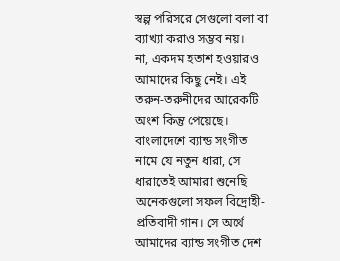স্বল্প পরিসরে সেগুলো বলা বা ব্যাখ্যা করাও সম্ভব নয়।
না, একদম হতাশ হওয়ারও আমাদের কিছু নেই। এই তরুন-তরুনীদের আরেকটি অংশ কিন্তু পেয়েছে। বাংলাদেশে ব্যান্ড সংগীত নামে যে নতুন ধারা, সে ধারাতেই আমারা শুনেছি অনেকগুলো সফল বিদ্রোহী- প্রতিবাদী গান। সে অর্থে আমাদের ব্যান্ড সংগীত দেশ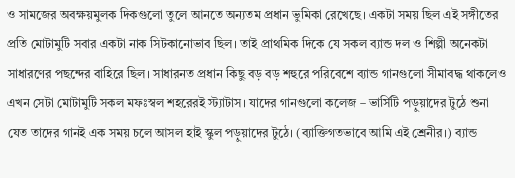ও সামজের অবক্ষয়মুলক দিকগুলো তুলে আনতে অন্যতম প্রধান ভুমিকা রেখেছে। একটা সময় ছিল এই সঙ্গীতের প্রতি মোটামুটি সবার একটা নাক সিটকানোভাব ছিল। তাই প্রাথমিক দিকে যে সকল ব্যান্ড দল ও শিল্পী অনেকটা সাধারণের পছন্দের বাহিরে ছিল। সাধারনত প্রধান কিছু বড় বড় শহুরে পরিবেশে ব্যান্ড গানগুলো সীমাবদ্ধ থাকলেও এখন সেটা মোটামুটি সকল মফঃস্বল শহরেরই স্ট্যাটাস। যাদের গানগুলো কলেজ – ভার্সিটি পড়ুয়াদের টুঠে শুনা যেত তাদের গানই এক সময় চলে আসল হাই স্কুল পড়ুয়াদের টুঠে। (ব্যাক্তিগতভাবে আমি এই শ্রেনীর।) ব্যান্ড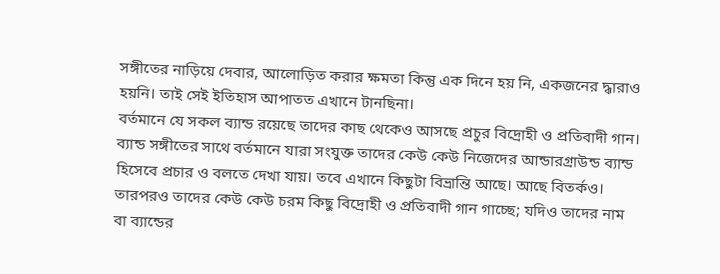সঙ্গীতের নাড়িয়ে দেবার, আলোড়িত করার ক্ষমতা কিন্তু এক দিনে হয় নি, একজনের দ্ধারাও হয়নি। তাই সেই ইতিহাস আপাতত এখানে টানছিনা।
বর্তমানে যে সকল ব্যান্ড রয়েছে তাদের কাছ থেকেও আসছে প্রচুর বিদ্রোহী ও প্রতিবাদী গান।
ব্যান্ড সঙ্গীতের সাথে বর্তমানে যারা সংযুক্ত তাদের কেউ কেউ নিজেদের আন্ডারগ্রাউন্ড ব্যান্ড হিসেবে প্রচার ও বলতে দেখা যায়। তবে এখানে কিছুটা বিভ্রান্তি আছে। আছে বিতর্কও। তারপরও তাদের কেউ কেউ চরম কিছু বিদ্রোহী ও প্রতিবাদী গান গাচ্ছে; যদিও তাদের নাম বা ব্যান্ডের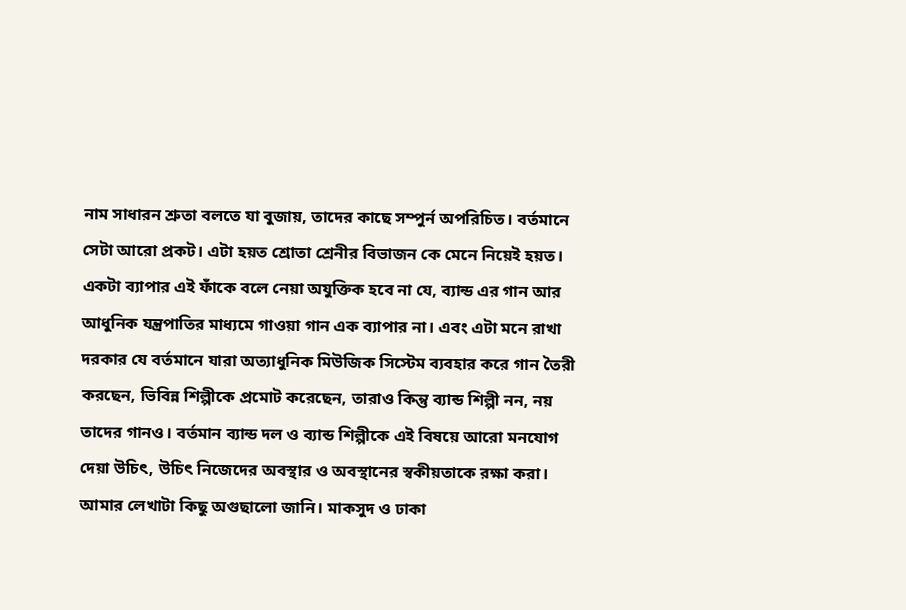নাম সাধারন শ্রুতা বলতে যা বুজায়, তাদের কাছে সম্পুর্ন অপরিচিত। বর্তমানে সেটা আরো প্রকট। এটা হয়ত শ্রোতা শ্রেনীর বিভাজন কে মেনে নিয়েই হয়ত।
একটা ব্যাপার এই ফাঁকে বলে নেয়া অযুক্তিক হবে না যে, ব্যান্ড এর গান আর আধুনিক যন্ত্রপাতির মাধ্যমে গাওয়া গান এক ব্যাপার না। এবং এটা মনে রাখা দরকার যে বর্তমানে যারা অত্যাধুনিক মিউজিক সিস্টেম ব্যবহার করে গান তৈরী করছেন, ভিবিন্ন শিল্পীকে প্রমোট করেছেন, তারাও কিন্তু ব্যান্ড শিল্পী নন, নয় তাদের গানও। বর্তমান ব্যান্ড দল ও ব্যান্ড শিল্পীকে এই বিষয়ে আরো মনযোগ দেয়া উচিৎ, উচিৎ নিজেদের অবস্থার ও অবস্থানের স্বকীয়তাকে রক্ষা করা।
আমার লেখাটা কিছু অগুছালো জানি। মাকসুদ ও ঢাকা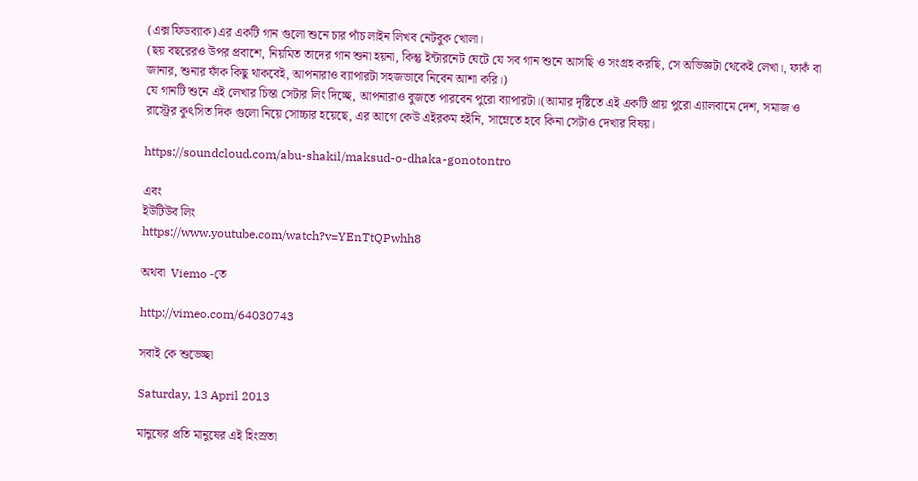(এক্স ফিডব্যাক)এর একটি গান গুলো শুনে চার পাঁচ লাইন লিখব নেটবুক খোলা।
(ছয় বছরেরও উপর প্রবাশে, নিয়মিত তাদের গান শুনা হয়না, কিন্তু ইন্টারনেট ঘেটে যে সব গান শুনে আসছি ও সংগ্রহ করছি, সে অভিজ্ঞটা থেকেই লেখা।, ফাকঁ বা জানার, শুনার ফাঁক কিছু থাকবেই, আপনারাও ব্যাপারটা সহজভাবে নিবেন আশা করি।)
যে গানটি শুনে এই লেখার চিন্তা সেটার লিং দিচ্ছে, আপনারাও বুজতে পারবেন পুরো ব্যাপারটা।(আমার দৃষ্টিতে এই একটি প্রায় পুরো এ্যালবামে দেশ, সমাজ ও রাস্ট্রের কুৎসিত দিক গুলো নিয়ে সোচ্চার হয়েছে, এর আগে কেউ এইরকম হইনি, সাম্নেতে হবে কিনা সেটাও দেখার বিষয়।

https://soundcloud.com/abu-shakil/maksud-o-dhaka-gonotontro

এবং
ইউটিউব লিং
https://www.youtube.com/watch?v=YEnTtQPwhh8

অথবা  Viemo -তে

http://vimeo.com/64030743

সবাই কে শুভেচ্ছা

Saturday, 13 April 2013

মানুষের প্রতি মানুষের এই হিংস্রতা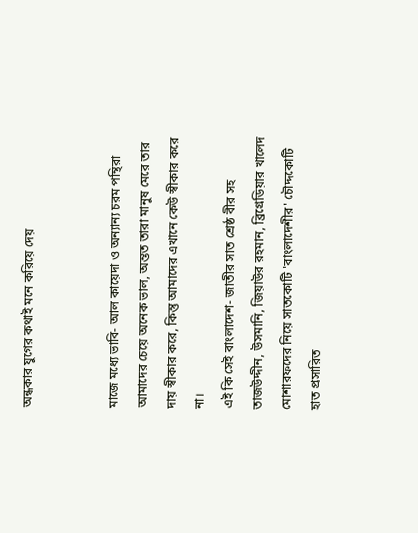অন্ধকার যুগের কথাই মনে করিয়ে দেয়


মাজে মধ্যে ভাবি- আল কায়েদা ও অন্যান্য চরম পন্থিরা আমাদের চেয়ে অনেক ভাল, অন্তত তারা মানুষ মেরে তার দায় স্বীকার করে, কিন্তু আমাদের এখানে কেউ স্বীকার করে না।
এই কি সেই বাংলাদেশ- জাতীর সাত শ্রেষ্ঠ বীর সহ তাজউদ্দীন, উসমানি, জিয়াউর রহমান, ব্রিগ্রেডিয়ার খালেদ মোশারফদের নিয়ে সাতকোটি 'বাংলাদেশীর' চৌদ্দকোটি হাত প্রসারিত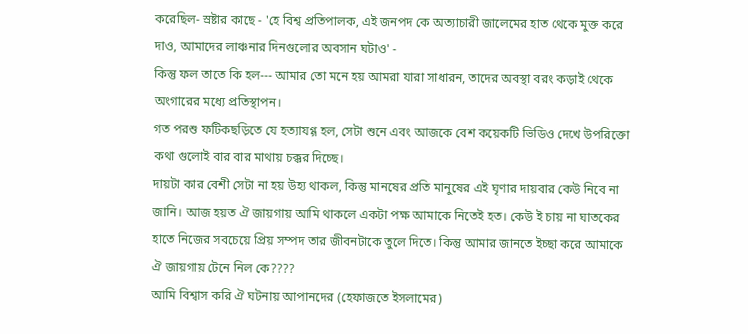করেছিল- স্রষ্টার কাছে - 'হে বিশ্ব প্রতিপালক, এই জনপদ কে অত্যাচারী জালেমের হাত থেকে মুক্ত করে দাও, আমাদের লাঞ্চনার দিনগুলোর অবসান ঘটাও' -
কিন্তু ফল তাতে কি হল--- আমার তো মনে হয় আমরা যারা সাধারন, তাদের অবস্থা বরং কড়াই থেকে অংগারের মধ্যে প্রতিস্থাপন।
গত পরশু ফটিকছড়িতে যে হত্যাযগ্গ হল, সেটা শুনে এবং আজকে বেশ কয়েকটি ভিডিও দেখে উপরিক্তো কথা গুলোই বার বার মাথায় চক্কর দিচ্ছে।
দায়টা কার বেশী সেটা না হয় উহ্য থাকল, কিন্তু মানষের প্রতি মানুষের এই ঘৃণার দায়বার কেউ নিবে না জানি। আজ হয়ত ঐ জায়গায় আমি থাকলে একটা পক্ষ আমাকে নিতেই হত। কেউ ই চায় না ঘাতকের হাতে নিজের সবচেয়ে প্রিয় সম্পদ তার জীবনটাকে তুলে দিতে। কিন্তু আমার জানতে ইচ্ছা করে আমাকে ঐ জায়গায় টেনে নিল কে????
আমি বিশ্বাস করি ঐ ঘটনায় আপানদের (হেফাজতে ইসলামের)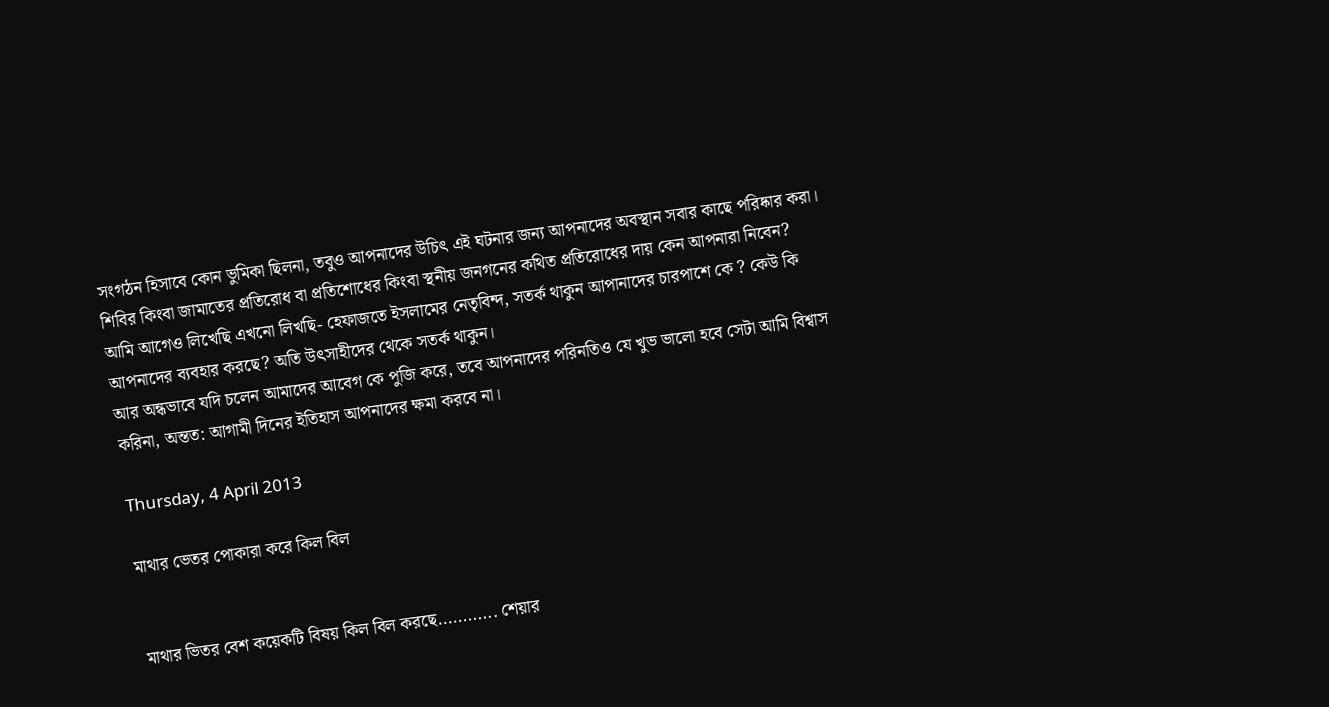সংগঠন হিসাবে কোন ভুমিকা ছিলনা, তবুও আপনাদের উচিৎ এই ঘটনার জন্য আপনাদের অবস্থান সবার কাছে পরিষ্কার করা। শিবির কিংবা জামাতের প্রতিরোধ বা প্রতিশোধের কিংবা স্থনীয় জনগনের কথিত প্রতিরোধের দায় কেন আপনারা নিবেন?
আমি আগেও লিখেছি এখনো লিখছি- হেফাজতে ইসলামের নেতৃবিন্দ, সতর্ক থাকুন আপানাদের চারপাশে কে ? কেউ কি আপনাদের ব্যবহার করছে? অতি উৎসাহীদের থেকে সতর্ক থাকুন।
আর অন্ধভাবে যদি চলেন আমাদের আবেগ কে পুজি করে, তবে আপনাদের পরিনতিও যে খুভ ভালো হবে সেটা আমি বিশ্বাস করিনা, অন্তত: আগামী দিনের ইতিহাস আপনাদের ক্ষমা করবে না।

Thursday, 4 April 2013

মাথার ভেতর পোকারা করে কিল বিল


মাথার ভিতর বেশ কয়েকটি বিষয় কিল বিল করছে............ শেয়ার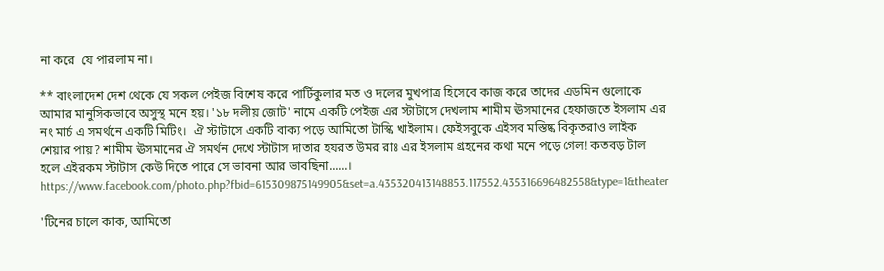না করে  যে পারলাম না।

** বাংলাদেশ দেশ থেকে যে সকল পেইজ বিশেষ করে পার্টিকুলার মত ও দলের মুখপাত্র হিসেবে কাজ করে তাদের এডমিন গুলোকে আমার মানুসিকভাবে অসুস্থ মনে হয়। '১৮ দলীয় জোট' নামে একটি পেইজ এর স্টাটাসে দেখলাম শামীম ঊসমানের হেফাজতে ইসলাম এর নং মার্চ এ সমর্থনে একটি মিটিং।  ঐ স্টাটাসে একটি বাক্য পড়ে আমিতো টাস্কি খাইলাম। ফেইসবুকে এইসব মস্তিষ্ক বিকৃতরাও লাইক শেয়ার পায়? শামীম ঊসমানের ঐ সমর্থন দেখে স্টাটাস দাতার হযরত উমর রাঃ এর ইসলাম গ্রহনের কথা মনে পড়ে গেল! কতবড় টাল হলে এইরকম স্টাটাস কেউ দিতে পারে সে ভাবনা আর ভাবছিনা......।
https://www.facebook.com/photo.php?fbid=615309875149905&set=a.435320413148853.117552.435316696482558&type=1&theater

'টিনের চালে কাক, আমিতো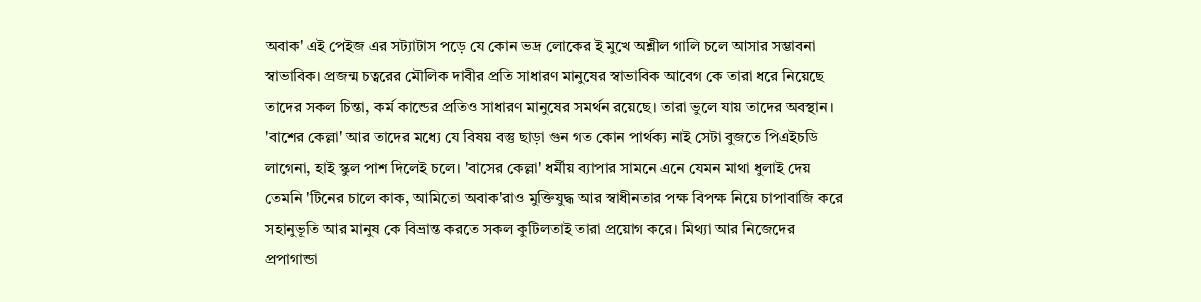অবাক' এই পেইজ এর সট্যাটাস পড়ে যে কোন ভদ্র লোকের ই মুখে অশ্লীল গালি চলে আসার সম্ভাবনা স্বাভাবিক। প্রজন্ম চত্বরের মৌলিক দাবীর প্রতি সাধারণ মানুষের স্বাভাবিক আবেগ কে তারা ধরে নিয়েছে তাদের সকল চিন্তা, কর্ম কান্ডের প্রতিও সাধারণ মানুষের সমর্থন রয়েছে। তারা ভুলে যায় তাদের অবস্থান। 'বাশের কেল্লা' আর তাদের মধ্যে যে বিষয় বস্তু ছাড়া গুন গত কোন পার্থক্য নাই সেটা বুজতে পিএইচডি লাগেনা, হাই স্কুল পাশ দিলেই চলে। 'বাসের কেল্লা' ধর্মীয় ব্যাপার সামনে এনে যেমন মাথা ধুলাই দেয় তেমনি 'টিনের চালে কাক, আমিতো অবাক'রাও মুক্তিযুদ্ধ আর স্বাধীনতার পক্ষ বিপক্ষ নিয়ে চাপাবাজি করে সহানুভূতি আর মানুষ কে বিভ্রান্ত করতে সকল কুটিলতাই তারা প্রয়োগ করে। মিথ্যা আর নিজেদের প্রপাগান্ডা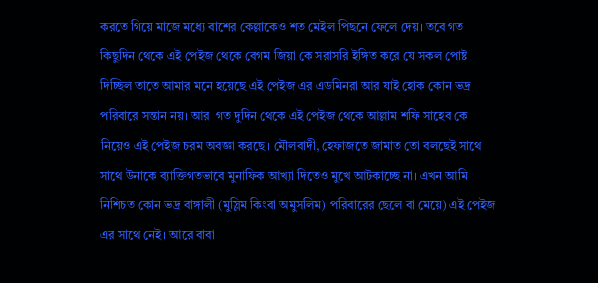করতে গিয়ে মাজে মধ্যে বাশের কেল্লাকেও শত মেইল পিছনে ফেলে দেয়। তবে গত কিছুদিন থেকে এই পেইজ থেকে বেগম জিয়া কে সরাসরি ইঙ্গিত করে যে সকল পোষ্ট দিচ্ছিল তাতে আমার মনে হয়েছে এই পেইজ এর এডমিনরা আর যাই হোক কোন ভদ্র পরিবারে সন্তান নয়। আর  গত দুদিন থেকে এই পেইজ থেকে আল্লাম শফি সাহেব কে নিয়েও এই পেইজ চরম অবজ্ঞা করছে। মৌলবাদী, হেফাজতে জামাত তো বলছেই সাথে সাথে উনাকে ব্যাক্তিগতভাবে মুনাফিক আখ্যা দিতেও মুখে আটকাচ্ছে না। এখন আমি নিশিচত কোন ভদ্র বাঙ্গালী (মুস্লিম কিংবা অমুসলিম) পরিবারের ছেলে বা মেয়ে) এই পেইজ এর সাথে নেই। আরে বাবা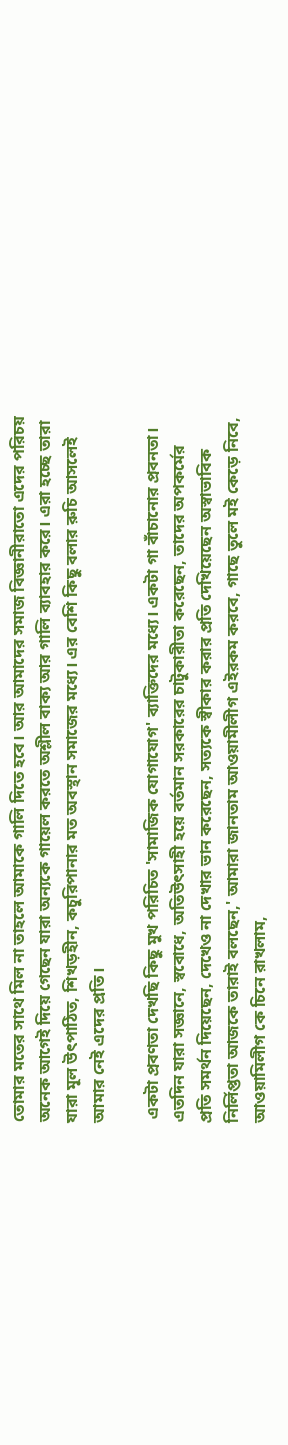তোমার মতের সাথে মিল না তাহলে আমাকে গালি দিতে হবে। আর আমাদের সমাজ বিজ্ঞানীরাতো এদের পরিচয় অনেক আগেই দিয়ে গেছেন যারা অন্যকে গায়েল করতে অশ্লীল বাক্য আর গালি ব্যাবহার করে। এরা হচ্ছে তারা যারা মূল উৎপাঠিত, শিখড়হীন, কচুরিপানার মত অবস্থান সমাজের মধ্যে। এর বেশি কিছু বলার রুচি আসলেই আমার নেই এদের প্রতি।

 একটা প্রবণতা দেখছি কিছু মুখ পরিচিত 'সামাজিক যোগাযোগ' ব্যাক্তিদের মধ্যে। একটা গা বাঁচানোর প্রবনতা। এতদিন যারা সজ্ঞানে, স্ববোধে, অতিউৎসাহী হয়ে বর্তমান সরকারের চাটুকারীতা করেছেন, তাদের অপকর্মের প্রতি সমর্থন দিয়েছেন, দেখেও না দেখার ভান করেছেন, সত্যকে স্বীকার করার প্রতি দেখিয়েছেন অস্বাভাবিক নির্লিপ্ততা আজকে তারাই বলছেন,' আমারা জানতাম আওয়ামীলীগ এইরকম করবে, গাছে তুলে মই কেড়ে নিবে, আওয়ামিলীগ কে চিনে রাখলাম,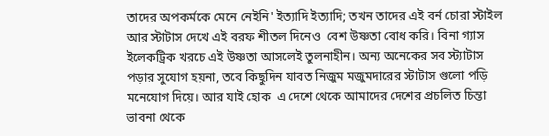তাদের অপকর্মকে মেনে নেইনি' ইত্যাদি ইত্যাদি; তখন তাদের এই বর্ন চোরা স্টাইল আর স্টাটাস দেখে এই বরফ শীতল দিনেও  বেশ উষ্ণতা বোধ করি। বিনা গ্যাস ইলেকট্রিক খরচে এই উষ্ণতা আসলেই তুলনাহীন। অন্য অনেকের সব স্ট্যাটাস পড়ার সুযোগ হয়না, তবে কিছুদিন যাবত নিজুম মজুমদারের স্টাটাস গুলো পড়ি মনেযোগ দিয়ে। আর যাই হোক  এ দেশে থেকে আমাদের দেশের প্রচলিত চিন্তা ভাবনা থেকে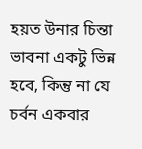হয়ত উনার চিন্তা ভাবনা একটু ভিন্ন হবে, কিন্তু না যে চর্বন একবার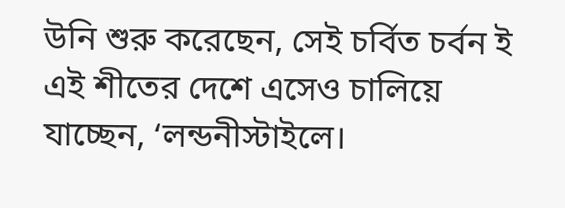উনি শুরু করেছেন, সেই চর্বিত চর্বন ই এই শীতের দেশে এসেও চালিয়ে যাচ্ছেন, ‘লন্ডনীস্টাইলে।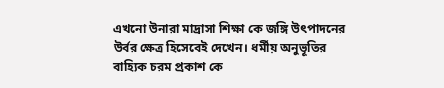এখনো উনারা মাদ্রাসা শিক্ষা কে জঙ্গি উৎপাদনের উর্বর ক্ষেত্র হিসেবেই দেখেন। ধর্মীয় অনুভূতির বাহ্যিক চরম প্রকাশ কে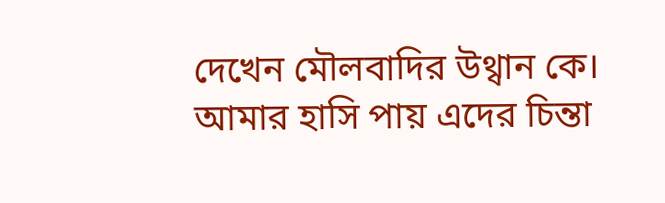দেখেন মৌলবাদির উথ্বান কে। আমার হাসি পায় এদের চিন্তা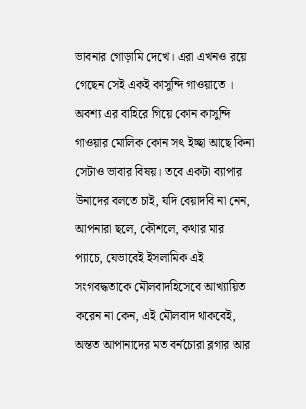ভাবনার গোড়ামি দেখে। এরা এখনও রয়ে গেছেন সেই একই কাসুন্দি গাওয়াতে ।  অবশ্য এর বাহিরে গিয়ে কোন কাসুন্দি গাওয়ার মোলিক কোন সৎ ইচ্ছা আছে কিনা সেটাও ভাবার বিষয়। তবে একটা ব্যাপার উনাদের বলতে চাই, যদি বেয়াদবি না নেন, আপনারা ছলে, কৌশলে, কথার মার প্যাচে, যেভাবেই ইসলামিক এই সংগবদ্ধতাকে মৌলবাদহিসেবে আখ্যায়িত করেন না কেন, এই মৌলবাদ থাকবেই, অন্তত আপানাদের মত বর্নচোরা ব্লগার আর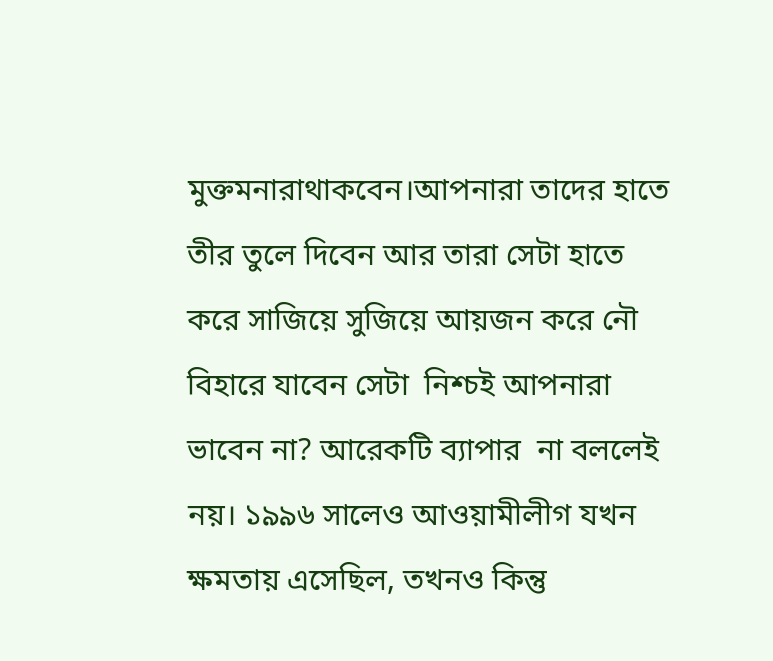মুক্তমনারাথাকবেন।আপনারা তাদের হাতে তীর তুলে দিবেন আর তারা সেটা হাতে করে সাজিয়ে সুজিয়ে আয়জন করে নৌ বিহারে যাবেন সেটা  নিশ্চই আপনারা ভাবেন না? আরেকটি ব্যাপার  না বললেই নয়। ১৯৯৬ সালেও আওয়ামীলীগ যখন ক্ষমতায় এসেছিল, তখনও কিন্তু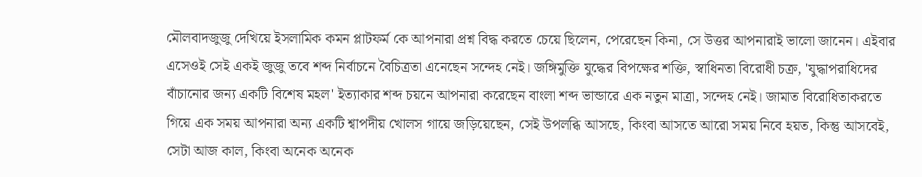মৌলবাদজুজু দেখিয়ে ইসলামিক কমন প্লাটফর্ম কে আপনারা প্রশ্ন বিদ্ধ করতে চেয়ে ছিলেন, পেরেছেন কিনা, সে উত্তর আপনারাই ভালো জানেন। এইবার এসেওই সেই একই জুজু তবে শব্দ নির্বাচনে বৈচিত্রতা এনেছেন সন্দেহ নেই। জঙ্গিমুক্তি যুদ্ধের বিপক্ষের শক্তি, স্বাধিনতা বিরোধী চক্র, 'যুদ্ধাপরাধিদের বাঁচানোর জন্য একটি বিশেষ মহল' ইত্যাকার শব্দ চয়নে আপনারা করেছেন বাংলা শব্দ ভান্ডারে এক নতুন মাত্রা, সন্দেহ নেই। জামাত বিরোধিতাকরতে গিয়ে এক সময় আপনারা অন্য একটি শ্বাপদীয় খোলস গায়ে জড়িয়েছেন, সেই উপলব্ধি আসছে, কিংবা আসতে আরো সময় নিবে হয়ত, কিন্তু আসবেই, সেটা আজ কাল, কিংবা অনেক অনেক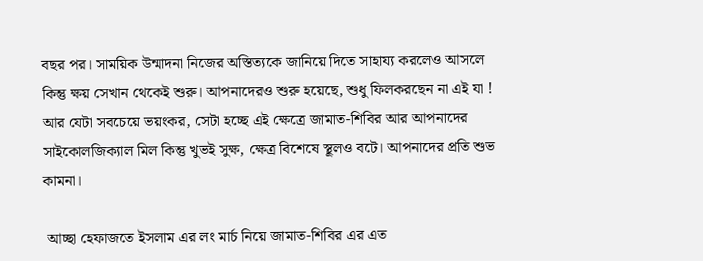বছর পর। সাময়িক উন্মাদনা নিজের অস্তিত্যকে জানিয়ে দিতে সাহায্য করলেও আসলে কিন্তু ক্ষয় সেখান থেকেই শুরু। আপনাদেরও শুরু হয়েছে, শুধু ফিলকরছেন না এই যা ! আর যেটা সবচেয়ে ভয়ংকর, সেটা হচ্ছে এই ক্ষেত্রে জামাত-শিবির আর আপনাদের সাইকোলজিক্যাল মিল কিন্তু খুভই সুক্ষ, ক্ষেত্র বিশেষে স্থূলও বটে। আপনাদের প্রতি শুভ কামনা।

 আচ্ছা হেফাজতে ইসলাম এর লং মার্চ নিয়ে জামাত-শিবির এর এত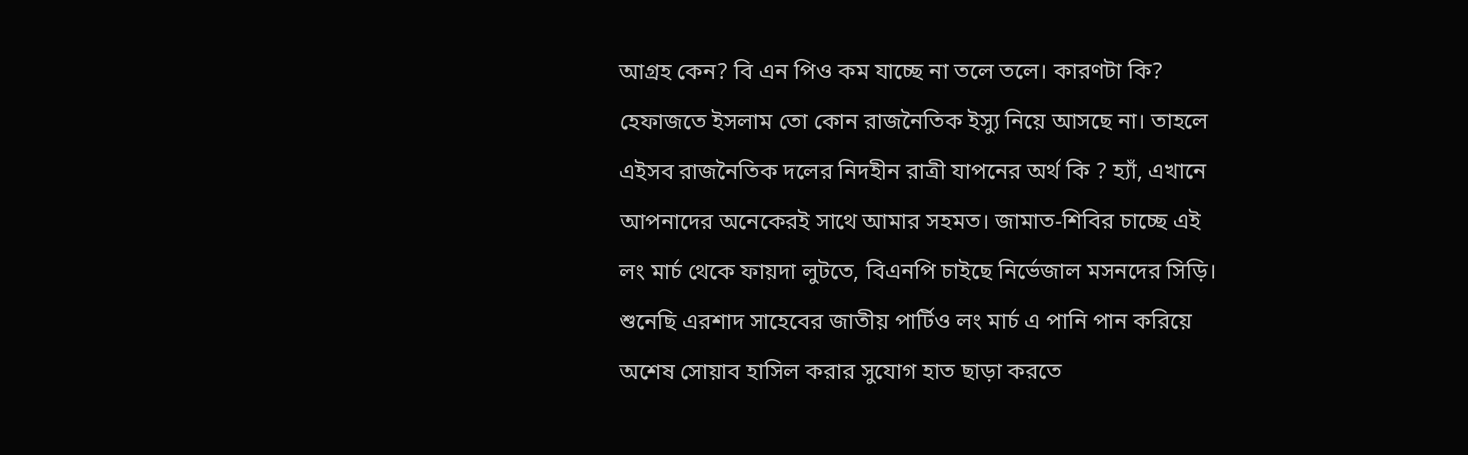আগ্রহ কেন? বি এন পিও কম যাচ্ছে না তলে তলে। কারণটা কি? হেফাজতে ইসলাম তো কোন রাজনৈতিক ইস্যু নিয়ে আসছে না। তাহলে এইসব রাজনৈতিক দলের নিদহীন রাত্রী যাপনের অর্থ কি ? হ্যাঁ, এখানে আপনাদের অনেকেরই সাথে আমার সহমত। জামাত-শিবির চাচ্ছে এই লং মার্চ থেকে ফায়দা লুটতে, বিএনপি চাইছে নির্ভেজাল মসনদের সিড়ি। শুনেছি এরশাদ সাহেবের জাতীয় পার্টিও লং মার্চ এ পানি পান করিয়ে অশেষ সোয়াব হাসিল করার সুযোগ হাত ছাড়া করতে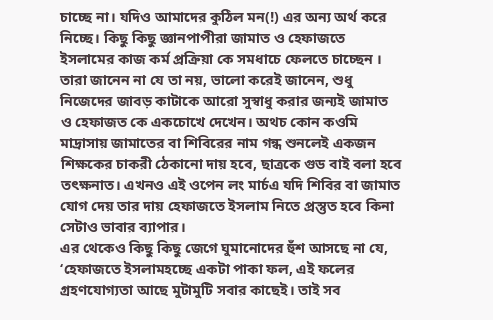চাচ্ছে না। যদিও আমাদের কুঠিল মন(!) এর অন্য অর্থ করে নিচ্ছে। কিছু কিছু জ্ঞানপাপীরা জামাত ও হেফাজতে ইসলামের কাজ কর্ম প্রক্রিয়া কে সমধাচে ফেলতে চাচ্ছেন । তারা জানেন না যে তা নয়, ভালো করেই জানেন, শুধু নিজেদের জাবড় কাটাকে আরো সুস্বাধু করার জন্যই জামাত ও হেফাজত কে একচোখে দেখেন। অথচ কোন কওমি মাদ্রাসায় জামাতের বা শিবিরের নাম গন্ধ শুনলেই একজন শিক্ষকের চাকরী ঠেকানো দায় হবে, ছাত্রকে গুড বাই বলা হবে তৎক্ষনাত। এখনও এই ওপেন লং মার্চএ যদি শিবির বা জামাত যোগ দেয় তার দায় হেফাজতে ইসলাম নিতে প্রস্তুত হবে কিনা সেটাও ভাবার ব্যাপার।
এর থেকেও কিছু কিছু জেগে ঘুমানোদের হুঁশ আসছে না যে, ‘হেফাজতে ইসলামহচ্ছে একটা পাকা ফল, এই ফলের গ্রহণযোগ্যতা আছে মুটামুটি সবার কাছেই। তাই সব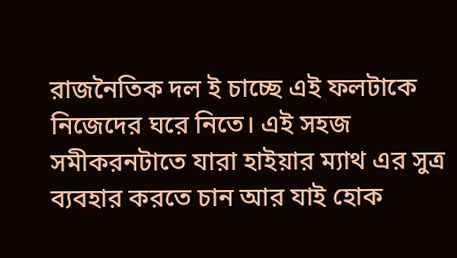রাজনৈতিক দল ই চাচ্ছে এই ফলটাকে নিজেদের ঘরে নিতে। এই সহজ সমীকরনটাতে যারা হাইয়ার ম্যাথ এর সুত্র ব্যবহার করতে চান আর যাই হোক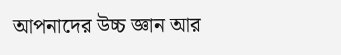আপনাদের উচ্চ জ্ঞান আর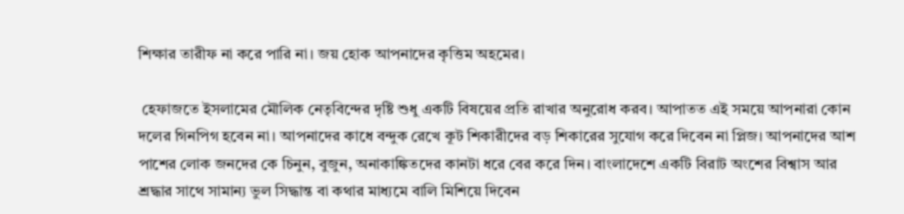শিক্ষার তারীফ না করে পারি না। জয় হোক আপনাদের কৃত্তিম অহমের।

 হেফাজতে ইসলামের মৌলিক নেতৃবিন্দের দৃষ্টি শুধু একটি বিষয়ের প্রতি রাখার অনুরোধ করব। আপাতত এই সময়ে আপনারা কোন দলের গিনপিগ হবেন না। আপনাদের কাধে বন্দুক রেখে কূট শিকারীদের বড় শিকারের সুযোগ করে দিবেন না প্লিজ। আপনাদের আশ পাশের লোক জনদের কে চিনুন, বুজুন, অনাকাঙ্কিতদের কানটা ধরে বের করে দিন। বাংলাদেশে একটি বিরাট অংশের বিশ্বাস আর শ্রদ্ধার সাথে সামান্য ভুল সিদ্ধান্ত বা কথার মাধ্যমে বালি মিশিয়ে দিবেন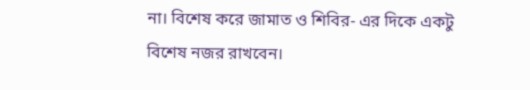না। বিশেষ করে জামাত ও শিবির- এর দিকে একটু বিশেষ নজর রাখবেন।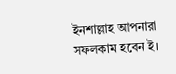ইনশাল্লাহ আপনারা সফলকাম হবেন ই।